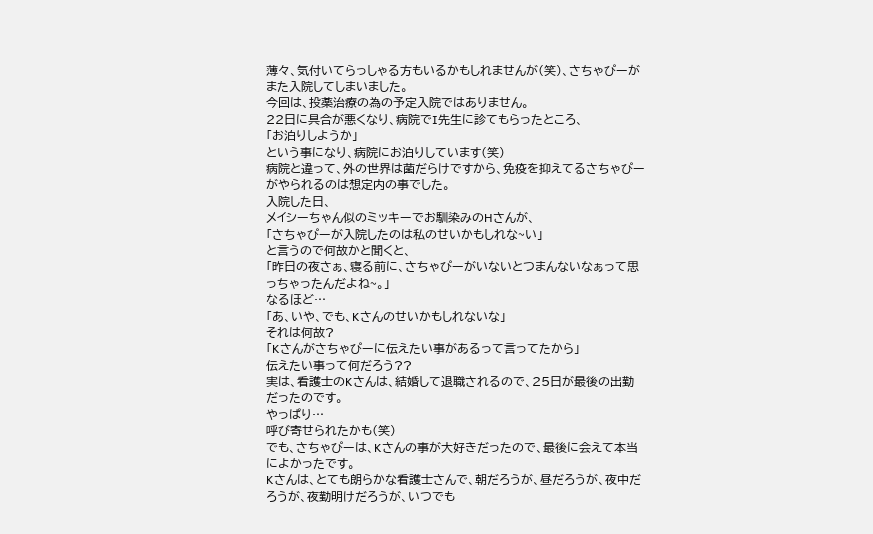薄々、気付いてらっしゃる方もいるかもしれませんが(笑)、さちゃぴーがまた入院してしまいました。
今回は、投薬治療の為の予定入院ではありません。
22日に具合が悪くなり、病院でI先生に診てもらったところ、
「お泊りしようか」
という事になり、病院にお泊りしています(笑)
病院と違って、外の世界は菌だらけですから、免疫を抑えてるさちゃぴーがやられるのは想定内の事でした。
入院した日、
メイシーちゃん似のミッキーでお馴染みのHさんが、
「さちゃぴーが入院したのは私のせいかもしれな~い」
と言うので何故かと聞くと、
「昨日の夜さぁ、寝る前に、さちゃぴーがいないとつまんないなぁって思っちゃったんだよね~。」
なるほど…
「あ、いや、でも、Kさんのせいかもしれないな」
それは何故?
「Kさんがさちゃぴーに伝えたい事があるって言ってたから」
伝えたい事って何だろう??
実は、看護士のKさんは、結婚して退職されるので、25日が最後の出勤だったのです。
やっぱり…
呼び寄せられたかも(笑)
でも、さちゃぴーは、Kさんの事が大好きだったので、最後に会えて本当によかったです。
Kさんは、とても朗らかな看護士さんで、朝だろうが、昼だろうが、夜中だろうが、夜勤明けだろうが、いつでも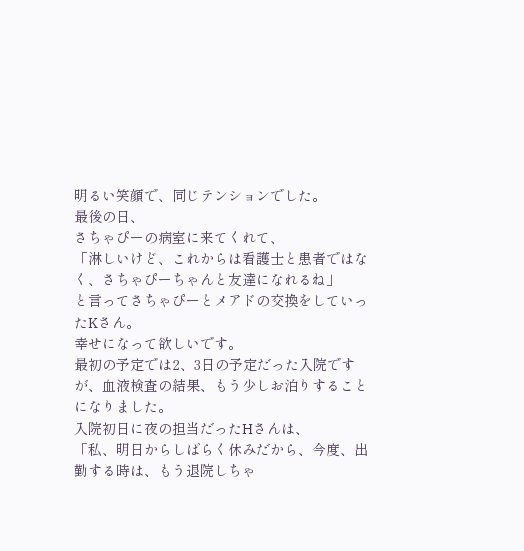明るい笑顔で、同じテンションでした。
最後の日、
さちゃぴーの病室に来てくれて、
「淋しいけど、これからは看護士と患者ではなく、さちゃぴーちゃんと友達になれるね」
と言ってさちゃぴーとメアドの交換をしていったKさん。
幸せになって欲しいです。
最初の予定では2、3日の予定だった入院ですが、血液検査の結果、もう少しお泊りすることになりました。
入院初日に夜の担当だったHさんは、
「私、明日からしばらく休みだから、今度、出勤する時は、もう退院しちゃ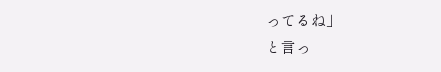ってるね」
と言っ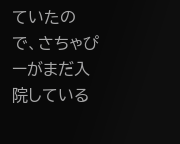ていたので、さちゃぴーがまだ入院している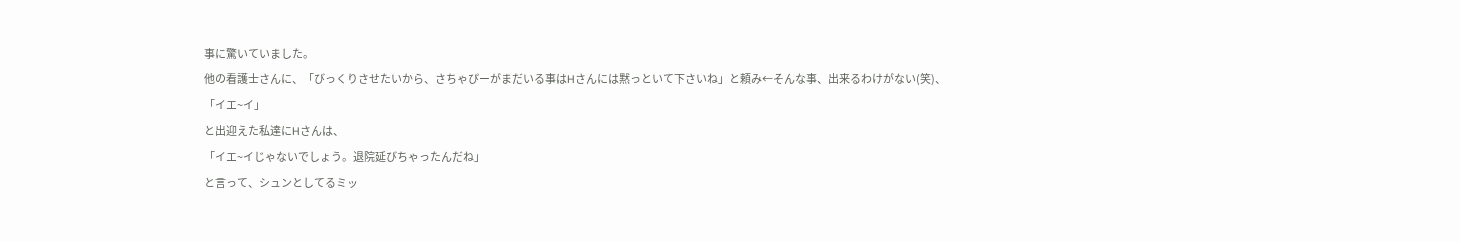事に驚いていました。
他の看護士さんに、「びっくりさせたいから、さちゃぴーがまだいる事はHさんには黙っといて下さいね」と頼み←そんな事、出来るわけがない(笑)、
「イエ~イ」
と出迎えた私達にHさんは、
「イエ~イじゃないでしょう。退院延びちゃったんだね」
と言って、シュンとしてるミッ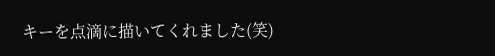キーを点滴に描いてくれました(笑)